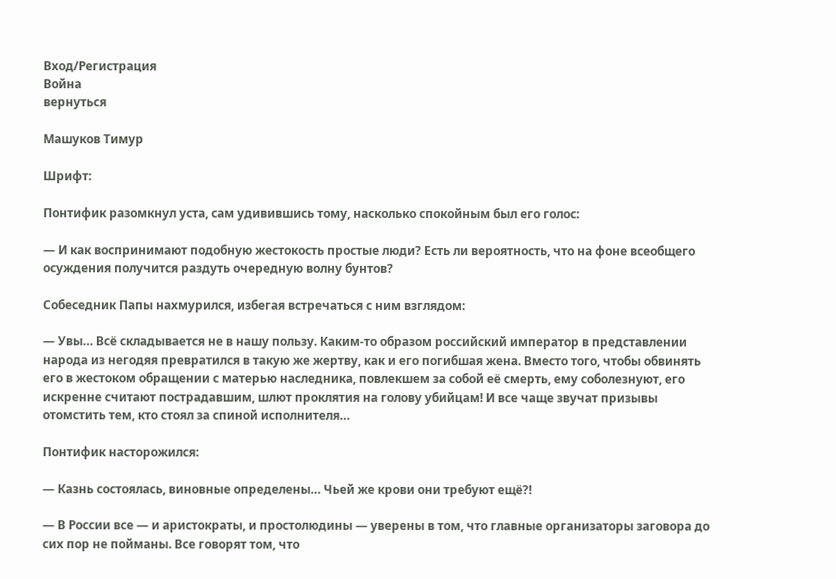Вход/Регистрация
Война
вернуться

Машуков Тимур

Шрифт:

Понтифик разомкнул уста, сам удивившись тому, насколько спокойным был его голос:

— И как воспринимают подобную жестокость простые люди? Есть ли вероятность, что на фоне всеобщего осуждения получится раздуть очередную волну бунтов?

Собеседник Папы нахмурился, избегая встречаться с ним взглядом:

— Увы… Всё складывается не в нашу пользу. Каким-то образом российский император в представлении народа из негодяя превратился в такую же жертву, как и его погибшая жена. Вместо того, чтобы обвинять его в жестоком обращении с матерью наследника, повлекшем за собой её смерть, ему соболезнуют, его искренне считают пострадавшим, шлют проклятия на голову убийцам! И все чаще звучат призывы отомстить тем, кто стоял за спиной исполнителя…

Понтифик насторожился:

— Казнь состоялась, виновные определены… Чьей же крови они требуют ещё?!

— В России все — и аристократы, и простолюдины — уверены в том, что главные организаторы заговора до сих пор не пойманы. Все говорят том, что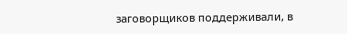заговорщиков поддерживали, в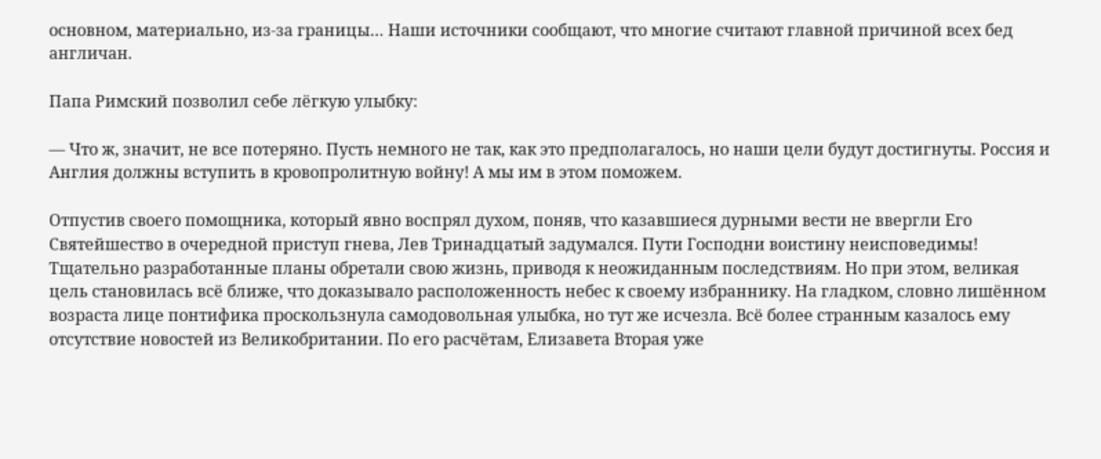основном, материально, из-за границы… Наши источники сообщают, что многие считают главной причиной всех бед англичан.

Папа Римский позволил себе лёгкую улыбку:

— Что ж, значит, не все потеряно. Пусть немного не так, как это предполагалось, но наши цели будут достигнуты. Россия и Англия должны вступить в кровопролитную войну! А мы им в этом поможем.

Отпустив своего помощника, который явно воспрял духом, поняв, что казавшиеся дурными вести не ввергли Его Святейшество в очередной приступ гнева, Лев Тринадцатый задумался. Пути Господни воистину неисповедимы! Тщательно разработанные планы обретали свою жизнь, приводя к неожиданным последствиям. Но при этом, великая цель становилась всё ближе, что доказывало расположенность небес к своему избраннику. На гладком, словно лишённом возраста лице понтифика проскользнула самодовольная улыбка, но тут же исчезла. Всё более странным казалось ему отсутствие новостей из Великобритании. По его расчётам, Елизавета Вторая уже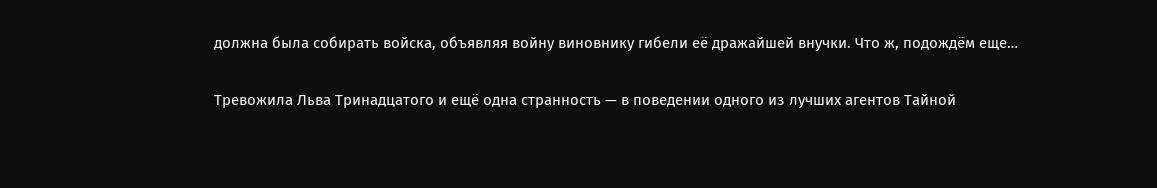должна была собирать войска, объявляя войну виновнику гибели её дражайшей внучки. Что ж, подождём еще…

Тревожила Льва Тринадцатого и ещё одна странность — в поведении одного из лучших агентов Тайной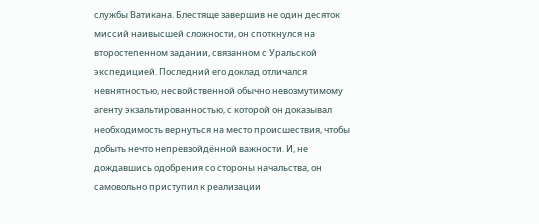службы Ватикана. Блестяще завершив не один десяток миссий наивысшей сложности, он споткнулся на второстепенном задании, связанном с Уральской экспедицией. Последний его доклад отличался невнятностью, несвойственной обычно невозмутимому агенту экзальтированностью, с которой он доказывал необходимость вернуться на место происшествия, чтобы добыть нечто непревзойдённой важности. И, не дождавшись одобрения со стороны начальства, он самовольно приступил к реализации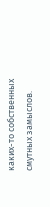каких-то собственных смутных замыслов.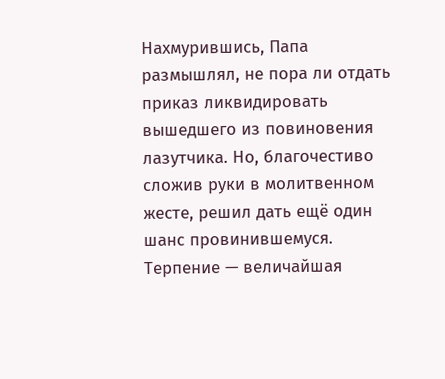Нахмурившись, Папа размышлял, не пора ли отдать приказ ликвидировать вышедшего из повиновения лазутчика. Но, благочестиво сложив руки в молитвенном жесте, решил дать ещё один шанс провинившемуся. Терпение — величайшая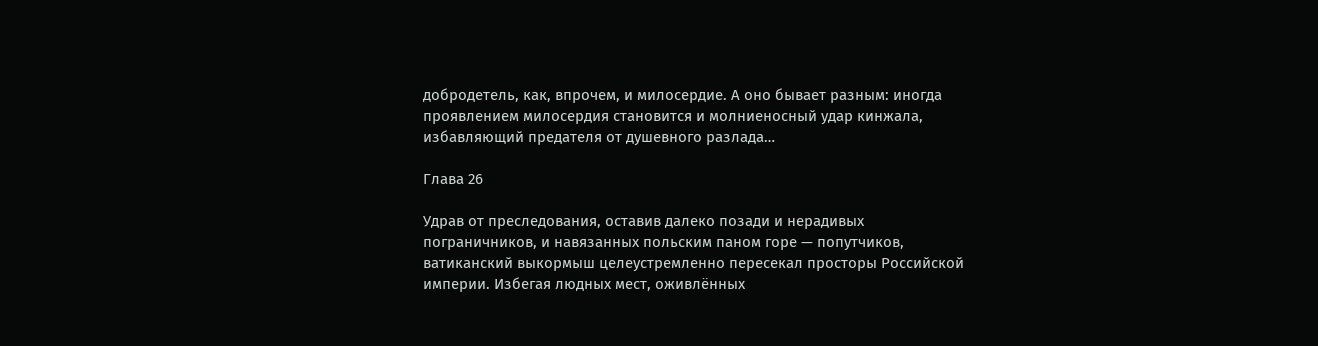добродетель, как, впрочем, и милосердие. А оно бывает разным: иногда проявлением милосердия становится и молниеносный удар кинжала, избавляющий предателя от душевного разлада…

Глава 26

Удрав от преследования, оставив далеко позади и нерадивых пограничников, и навязанных польским паном горе — попутчиков, ватиканский выкормыш целеустремленно пересекал просторы Российской империи. Избегая людных мест, оживлённых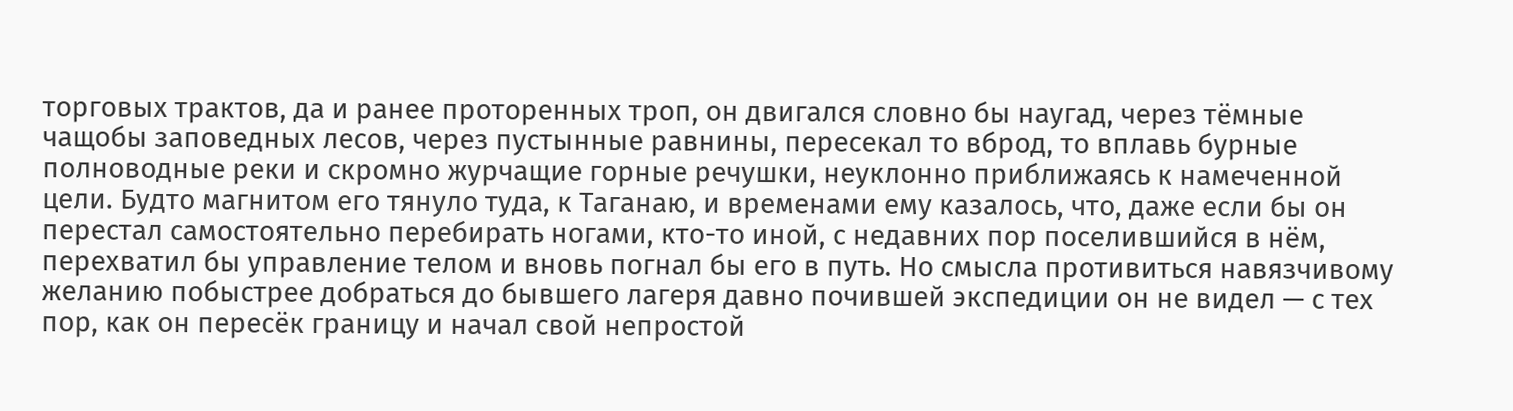торговых трактов, да и ранее проторенных троп, он двигался словно бы наугад, через тёмные чащобы заповедных лесов, через пустынные равнины, пересекал то вброд, то вплавь бурные полноводные реки и скромно журчащие горные речушки, неуклонно приближаясь к намеченной цели. Будто магнитом его тянуло туда, к Таганаю, и временами ему казалось, что, даже если бы он перестал самостоятельно перебирать ногами, кто-то иной, с недавних пор поселившийся в нём, перехватил бы управление телом и вновь погнал бы его в путь. Но смысла противиться навязчивому желанию побыстрее добраться до бывшего лагеря давно почившей экспедиции он не видел — с тех пор, как он пересёк границу и начал свой непростой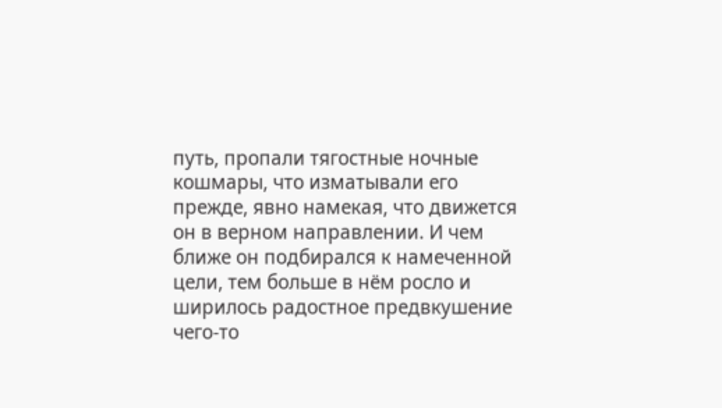путь, пропали тягостные ночные кошмары, что изматывали его прежде, явно намекая, что движется он в верном направлении. И чем ближе он подбирался к намеченной цели, тем больше в нём росло и ширилось радостное предвкушение чего-то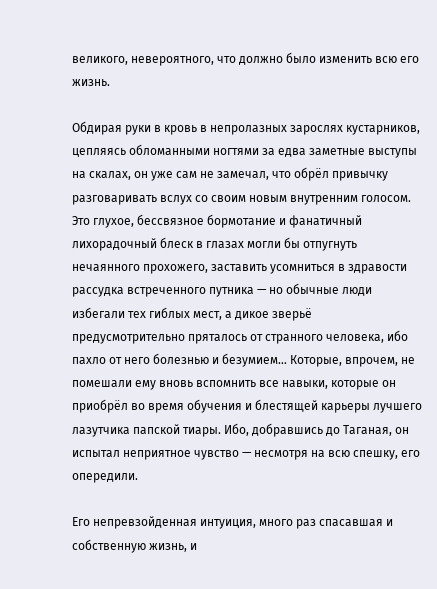великого, невероятного, что должно было изменить всю его жизнь.

Обдирая руки в кровь в непролазных зарослях кустарников, цепляясь обломанными ногтями за едва заметные выступы на скалах, он уже сам не замечал, что обрёл привычку разговаривать вслух со своим новым внутренним голосом. Это глухое, бессвязное бормотание и фанатичный лихорадочный блеск в глазах могли бы отпугнуть нечаянного прохожего, заставить усомниться в здравости рассудка встреченного путника — но обычные люди избегали тех гиблых мест, а дикое зверьё предусмотрительно пряталось от странного человека, ибо пахло от него болезнью и безумием… Которые, впрочем, не помешали ему вновь вспомнить все навыки, которые он приобрёл во время обучения и блестящей карьеры лучшего лазутчика папской тиары. Ибо, добравшись до Таганая, он испытал неприятное чувство — несмотря на всю спешку, его опередили.

Его непревзойденная интуиция, много раз спасавшая и собственную жизнь, и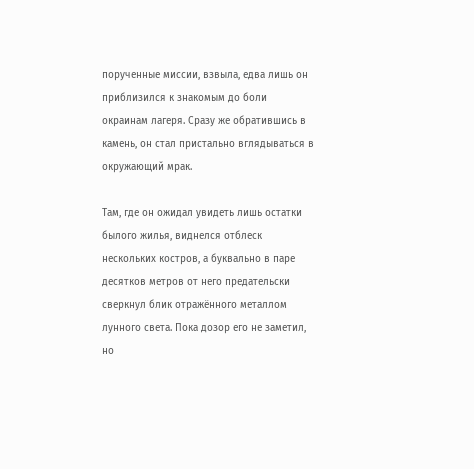порученные миссии, взвыла, едва лишь он приблизился к знакомым до боли окраинам лагеря. Сразу же обратившись в камень, он стал пристально вглядываться в окружающий мрак.

Там, где он ожидал увидеть лишь остатки былого жилья, виднелся отблеск нескольких костров, а буквально в паре десятков метров от него предательски сверкнул блик отражённого металлом лунного света. Пока дозор его не заметил, но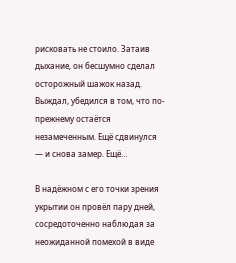рисковать не стоило. Затаив дыхание, он бесшумно сделал осторожный шажок назад. Выждал, убедился в том, что по-прежнему остаётся незамеченным. Ещё сдвинулся — и снова замер. Ещё…

В надёжном с его точки зрения укрытии он провёл пару дней, сосредоточенно наблюдая за неожиданной помехой в виде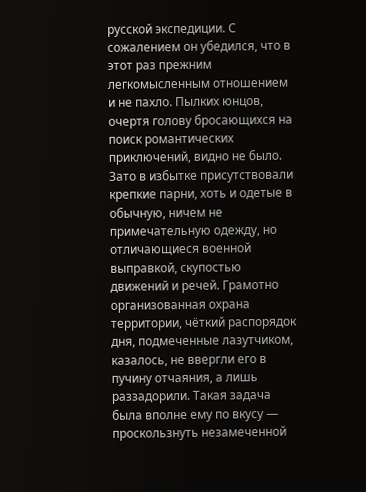русской экспедиции. С сожалением он убедился, что в этот раз прежним легкомысленным отношением и не пахло. Пылких юнцов, очертя голову бросающихся на поиск романтических приключений, видно не было. Зато в избытке присутствовали крепкие парни, хоть и одетые в обычную, ничем не примечательную одежду, но отличающиеся военной выправкой, скупостью движений и речей. Грамотно организованная охрана территории, чёткий распорядок дня, подмеченные лазутчиком, казалось, не ввергли его в пучину отчаяния, а лишь раззадорили. Такая задача была вполне ему по вкусу — проскользнуть незамеченной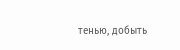тенью, добыть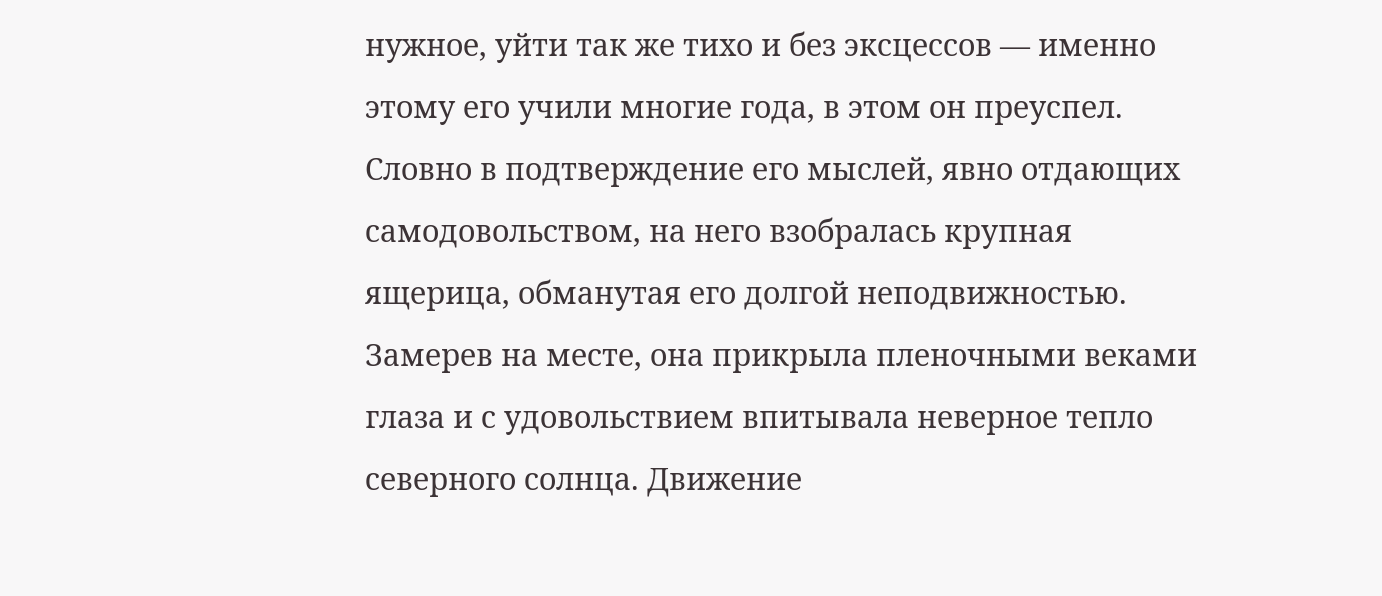нужное, уйти так же тихо и без эксцессов — именно этому его учили многие года, в этом он преуспел. Словно в подтверждение его мыслей, явно отдающих самодовольством, на него взобралась крупная ящерица, обманутая его долгой неподвижностью. Замерев на месте, она прикрыла пленочными веками глаза и с удовольствием впитывала неверное тепло северного солнца. Движение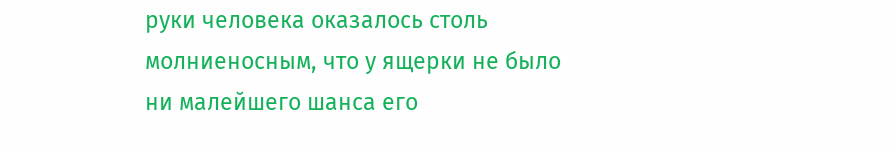руки человека оказалось столь молниеносным, что у ящерки не было ни малейшего шанса его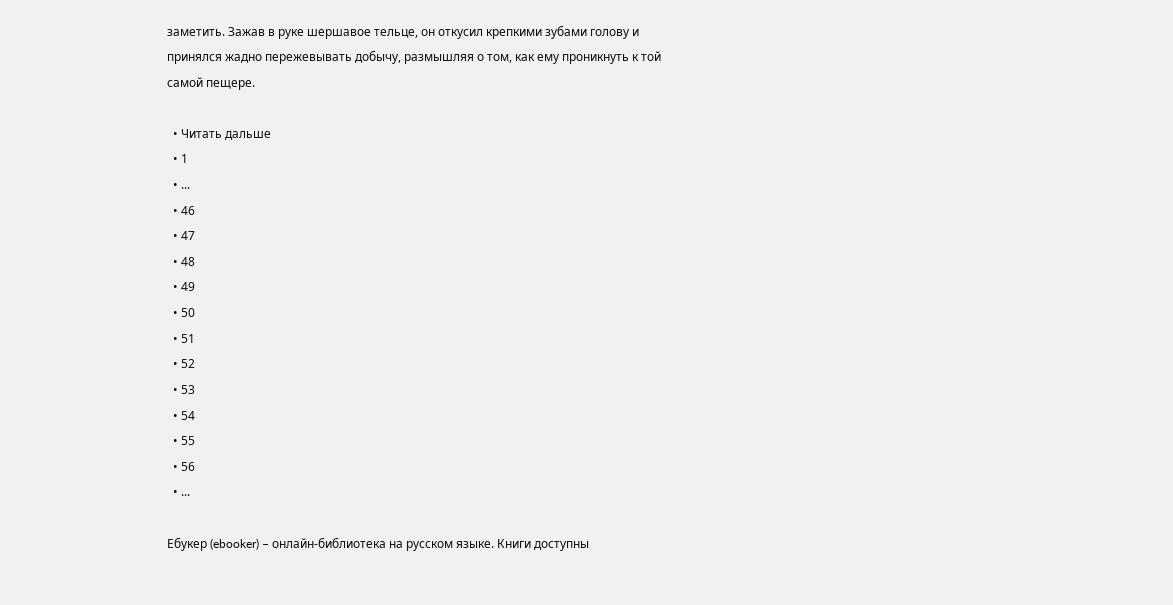заметить. Зажав в руке шершавое тельце, он откусил крепкими зубами голову и принялся жадно пережевывать добычу, размышляя о том, как ему проникнуть к той самой пещере.

  • Читать дальше
  • 1
  • ...
  • 46
  • 47
  • 48
  • 49
  • 50
  • 51
  • 52
  • 53
  • 54
  • 55
  • 56
  • ...

Ебукер (ebooker) – онлайн-библиотека на русском языке. Книги доступны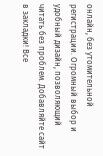онлайн, без утомительной регистрации. Огромный выбор и удобный дизайн, позволяющий читать без проблем. Добавляйте сайт в закладки! Все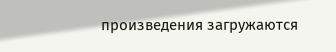произведения загружаются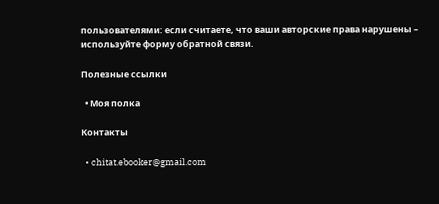пользователями: если считаете, что ваши авторские права нарушены – используйте форму обратной связи.

Полезные ссылки

  • Моя полка

Контакты

  • chitat.ebooker@gmail.com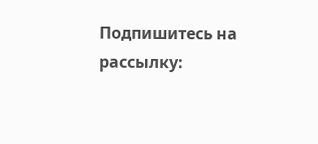Подпишитесь на рассылку: